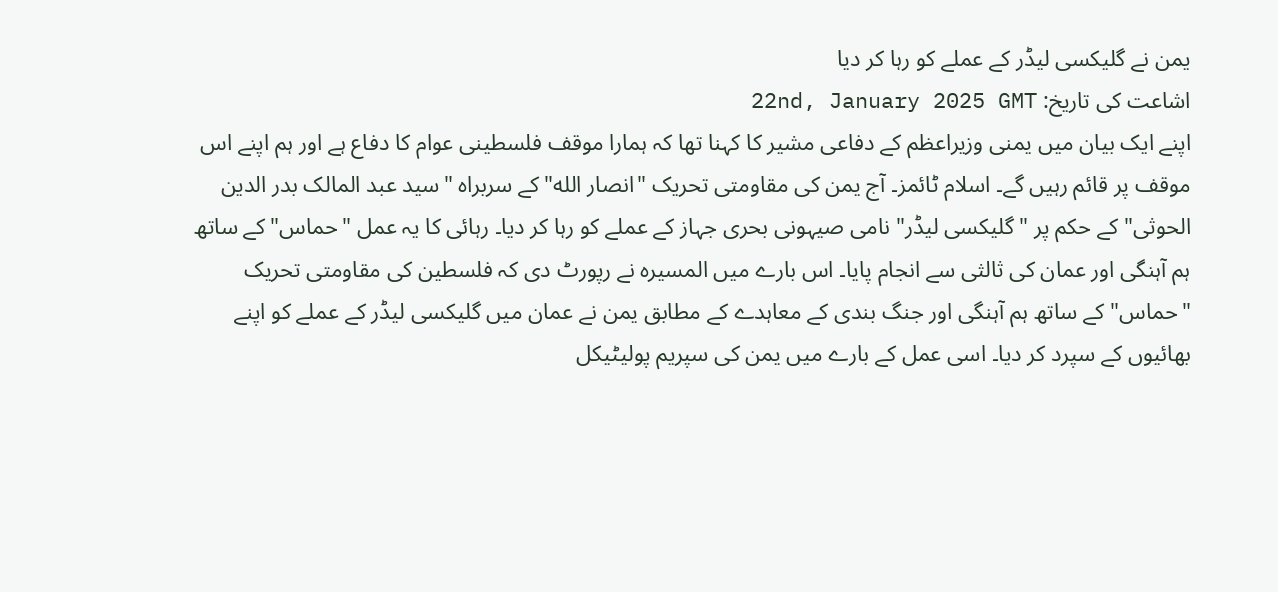یمن نے گلیکسی لیڈر کے عملے کو رہا کر دیا
اشاعت کی تاریخ: 22nd, January 2025 GMT
اپنے ایک بیان میں یمنی وزیراعظم کے دفاعی مشیر کا کہنا تھا کہ ہمارا موقف فلسطینی عوام کا دفاع ہے اور ہم اپنے اس موقف پر قائم رہیں گے۔ اسلام ٹائمز۔ آج یمن کی مقاومتی تحریک "انصار الله" کے سربراہ "سید عبد المالک بدر الدین الحوثی" کے حکم پر "گلیکسی لیڈر" نامی صیہونی بحری جہاز کے عملے کو رہا کر دیا۔ رہائی کا یہ عمل "حماس" کے ساتھ ہم آہنگی اور عمان کی ثالثی سے انجام پایا۔ اس بارے میں المسیرہ نے رپورٹ دی کہ فلسطین کی مقاومتی تحریک "حماس" کے ساتھ ہم آہنگی اور جنگ بندی کے معاہدے کے مطابق یمن نے عمان میں گلیکسی لیڈر کے عملے کو اپنے بھائیوں کے سپرد کر دیا۔ اسی عمل کے بارے میں یمن کی سپریم پولیٹیکل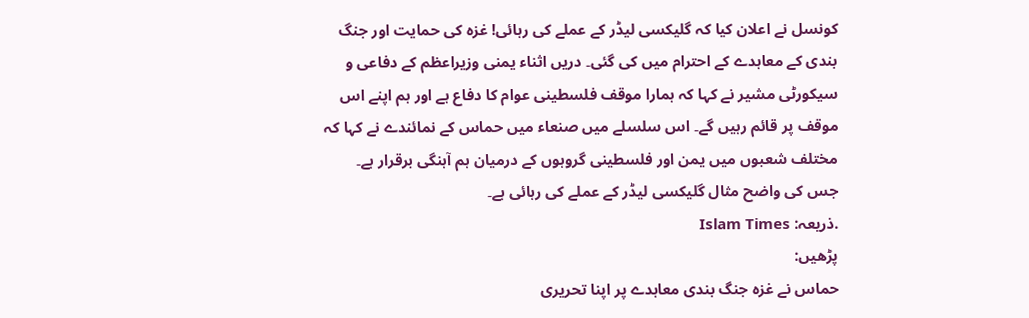کونسل نے اعلان کیا کہ گلیکسی لیڈر کے عملے کی رہائی! غزہ کی حمایت اور جنگ بندی کے معاہدے کے احترام میں کی گئی۔ دریں اثناء یمنی وزیراعظم کے دفاعی و سیکورٹی مشیر نے کہا کہ ہمارا موقف فلسطینی عوام کا دفاع ہے اور ہم اپنے اس موقف پر قائم رہیں گے۔ اس سلسلے میں صنعاء میں حماس کے نمائندے نے کہا کہ مختلف شعبوں میں یمن اور فلسطینی گروہوں کے درمیان ہم آہنگی برقرار ہے۔ جس کی واضح مثال گلیکسی لیڈر کے عملے کی رہائی ہے۔
.ذریعہ: Islam Times
پڑھیں:
حماس نے غزہ جنگ بندی معاہدے پر اپنا تحریری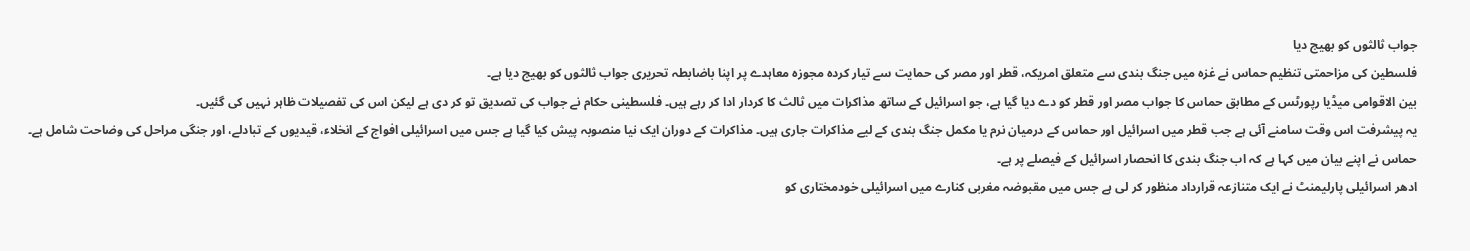جواب ثالثوں کو بھیج دیا
فلسطین کی مزاحمتی تنظیم حماس نے غزہ میں جنگ بندی سے متعلق امریکہ، قطر اور مصر کی حمایت سے تیار کردہ مجوزہ معاہدے پر اپنا باضابطہ تحریری جواب ثالثوں کو بھیج دیا ہے۔
بین الاقوامی میڈیا رپورٹس کے مطابق حماس کا جواب مصر اور قطر کو دے دیا گیا ہے، جو اسرائیل کے ساتھ مذاکرات میں ثالث کا کردار ادا کر رہے ہیں۔ فلسطینی حکام نے جواب کی تصدیق تو کر دی ہے لیکن اس کی تفصیلات ظاہر نہیں کی گئیں۔
یہ پیشرفت اس وقت سامنے آئی ہے جب قطر میں اسرائیل اور حماس کے درمیان نرم یا مکمل جنگ بندی کے لیے مذاکرات جاری ہیں۔ مذاکرات کے دوران ایک نیا منصوبہ پیش کیا گیا ہے جس میں اسرائیلی افواج کے انخلاء، قیدیوں کے تبادلے، اور جنگی مراحل کی وضاحت شامل ہے۔
حماس نے اپنے بیان میں کہا ہے کہ اب جنگ بندی کا انحصار اسرائیل کے فیصلے پر ہے۔
ادھر اسرائیلی پارلیمنٹ نے ایک متنازعہ قرارداد منظور کر لی ہے جس میں مقبوضہ مغربی کنارے میں اسرائیلی خودمختاری کو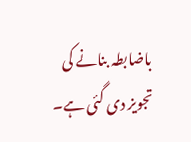باضابطہ بنانے کی تجویز دی گئی ہے۔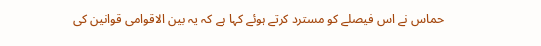حماس نے اس فیصلے کو مسترد کرتے ہوئے کہا ہے کہ یہ بین الاقوامی قوانین کی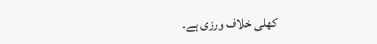کھلی خلاف ورزی ہے۔